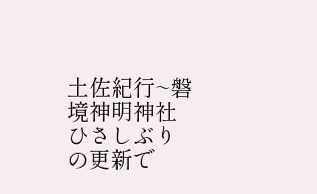土佐紀行~磐境神明神社
ひさしぶりの更新で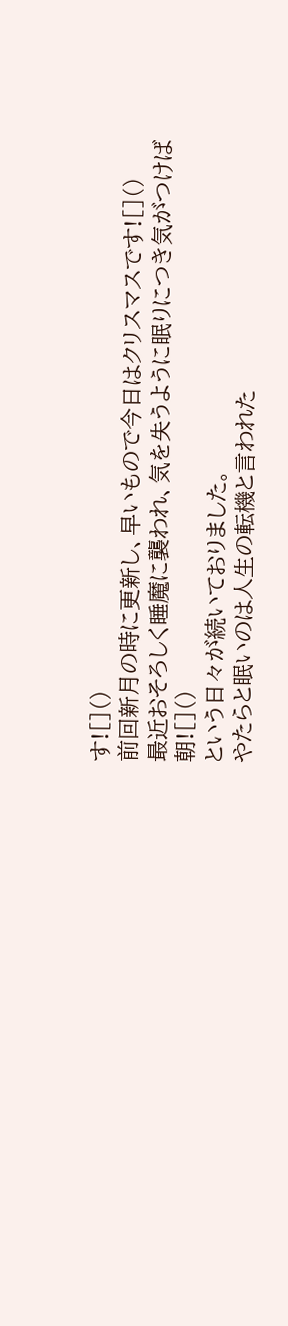す![]()
前回新月の時に更新し、早いもので今日はクリスマスです![]()
最近おそろしく睡魔に襲われ、気を失うように眠りにつき気がつけば朝![]()
という日々が続いておりました。
やたらと眠いのは人生の転機と言われた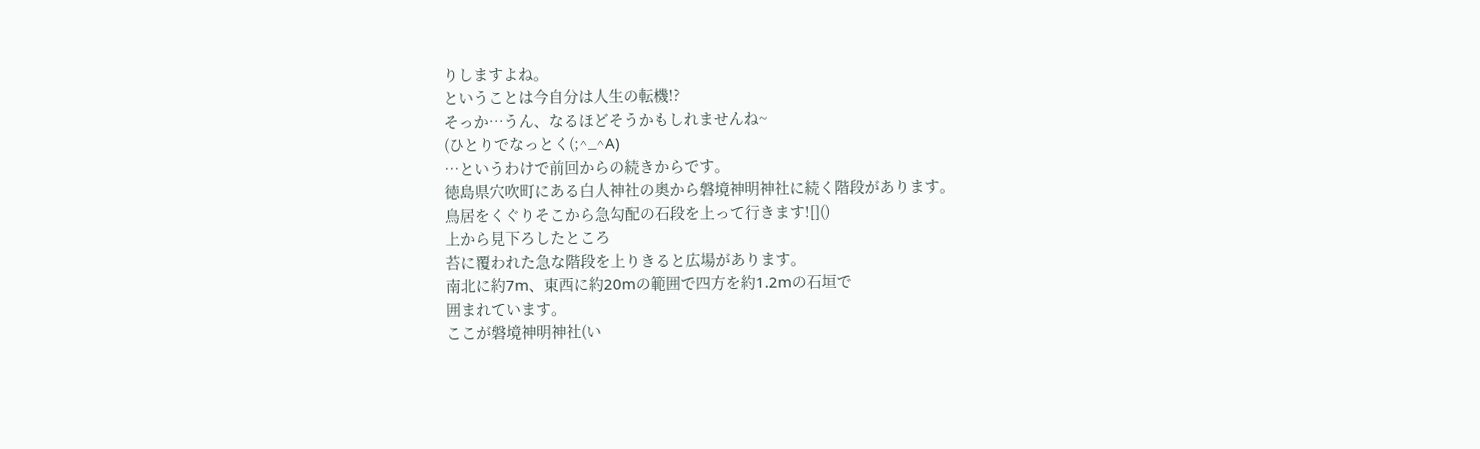りしますよね。
ということは今自分は人生の転機!?
そっか…うん、なるほどそうかもしれませんね~
(ひとりでなっとく(;^_^A)
…というわけで前回からの続きからです。
徳島県穴吹町にある白人神社の奥から磐境神明神社に続く階段があります。
鳥居をくぐりそこから急勾配の石段を上って行きます![]()
上から見下ろしたところ
苔に覆われた急な階段を上りきると広場があります。
南北に約7m、東西に約20mの範囲で四方を約1.2mの石垣で
囲まれています。
ここが磐境神明神社(い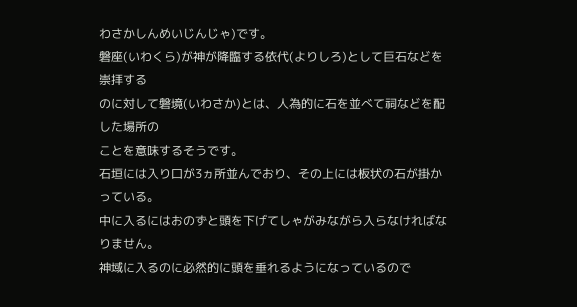わさかしんめいじんじゃ)です。
磐座(いわくら)が神が降臨する依代(よりしろ)として巨石などを崇拝する
のに対して磐境(いわさか)とは、人為的に石を並べて祠などを配した場所の
ことを意味するそうです。
石垣には入り口が3ヵ所並んでおり、その上には板状の石が掛かっている。
中に入るにはおのずと頭を下げてしゃがみながら入らなければなりません。
神域に入るのに必然的に頭を垂れるようになっているので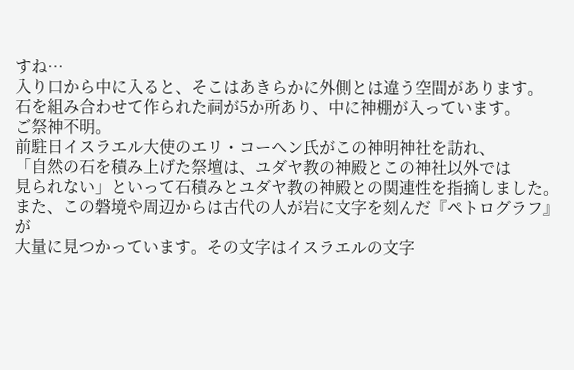すね…
入り口から中に入ると、そこはあきらかに外側とは違う空間があります。
石を組み合わせて作られた祠が5か所あり、中に神棚が入っています。
ご祭神不明。
前駐日イスラエル大使のエリ・コーヘン氏がこの神明神社を訪れ、
「自然の石を積み上げた祭壇は、ユダヤ教の神殿とこの神社以外では
見られない」といって石積みとユダヤ教の神殿との関連性を指摘しました。
また、この磐境や周辺からは古代の人が岩に文字を刻んだ『ペトログラフ』が
大量に見つかっています。その文字はイスラエルの文字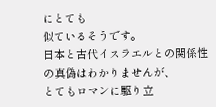にとても
似ているそうです。
日本と古代イスラエルとの関係性の真偽はわかりませんが、
とてもロマンに駆り立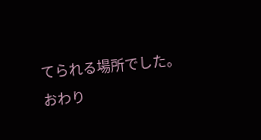てられる場所でした。
おわり